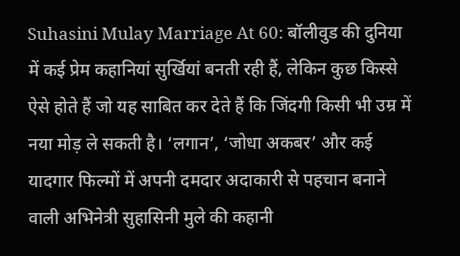Suhasini Mulay Marriage At 60: बॉलीवुड की दुनिया में कई प्रेम कहानियां सुर्खियां बनती रही हैं, लेकिन कुछ किस्से ऐसे होते हैं जो यह साबित कर देते हैं कि जिंदगी किसी भी उम्र में नया मोड़ ले सकती है। ‘लगान’, ‘जोधा अकबर’ और कई यादगार फिल्मों में अपनी दमदार अदाकारी से पहचान बनाने वाली अभिनेत्री सुहासिनी मुले की कहानी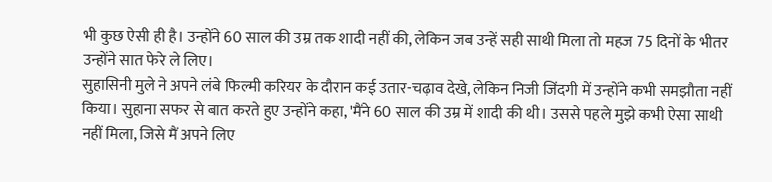भी कुछ ऐसी ही है। उन्होंने 60 साल की उम्र तक शादी नहीं की, लेकिन जब उन्हें सही साथी मिला तो महज 75 दिनों के भीतर उन्होंने सात फेरे ले लिए।
सुहासिनी मुले ने अपने लंबे फिल्मी करियर के दौरान कई उतार-चढ़ाव देखे, लेकिन निजी जिंदगी में उन्होंने कभी समझौता नहीं किया। सुहाना सफर से बात करते हुए उन्होंने कहा, 'मैंने 60 साल की उम्र में शादी की थी। उससे पहले मुझे कभी ऐसा साथी नहीं मिला, जिसे मैं अपने लिए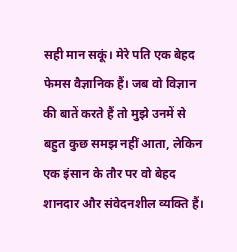सही मान सकूं। मेरे पति एक बेहद फेमस वैज्ञानिक हैं। जब वो विज्ञान की बातें करते हैं तो मुझे उनमें से बहुत कुछ समझ नहीं आता, लेकिन एक इंसान के तौर पर वो बेहद शानदार और संवेदनशील व्यक्ति हैं।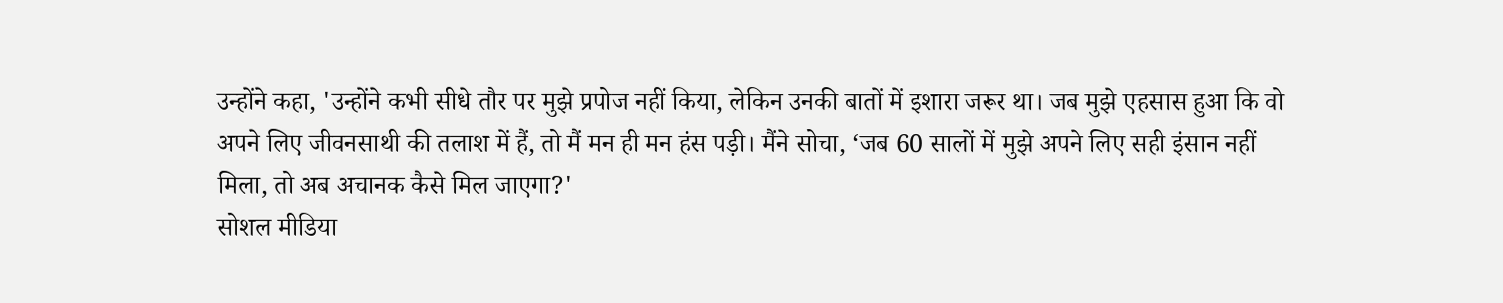उन्होंने कहा, 'उन्होंने कभी सीधे तौर पर मुझे प्रपोज नहीं किया, लेकिन उनकी बातों में इशारा जरूर था। जब मुझे एहसास हुआ कि वो अपने लिए जीवनसाथी की तलाश में हैं, तो मैं मन ही मन हंस पड़ी। मैंने सोचा, ‘जब 60 सालों में मुझे अपने लिए सही इंसान नहीं मिला, तो अब अचानक कैसे मिल जाएगा?'
सोशल मीडिया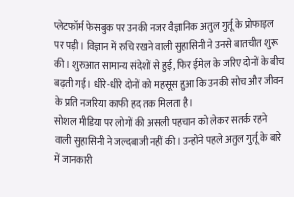प्लेटफॉर्म फेसबुक पर उनकी नजर वैज्ञानिक अतुल गुर्तू के प्रोफाइल पर पड़ी। विज्ञान में रुचि रखने वाली सुहासिनी ने उनसे बातचीत शुरू की। शुरुआत सामान्य संदेशों से हुई, फिर ईमेल के जरिए दोनों के बीच बढ़ती गई। धीरे-धीरे दोनों को महसूस हुआ कि उनकी सोच और जीवन के प्रति नजरिया काफी हद तक मिलता है।
सोशल मीडिया पर लोगों की असली पहचान को लेकर सतर्क रहने वाली सुहासिनी ने जल्दबाजी नहीं की। उन्होंने पहले अतुल गुर्तू के बारे में जानकारी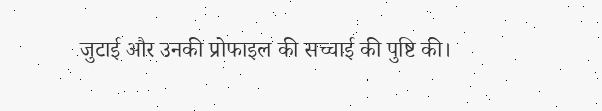जुटाई और उनकी प्रोफाइल की सच्चाई की पुष्टि की।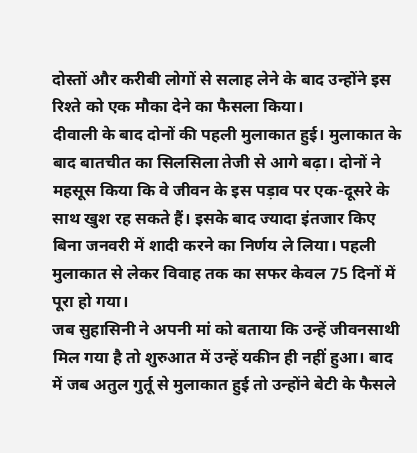दोस्तों और करीबी लोगों से सलाह लेने के बाद उन्होंने इस रिश्ते को एक मौका देने का फैसला किया।
दीवाली के बाद दोनों की पहली मुलाकात हुई। मुलाकात के बाद बातचीत का सिलसिला तेजी से आगे बढ़ा। दोनों ने महसूस किया कि वे जीवन के इस पड़ाव पर एक-दूसरे के साथ खुश रह सकते हैं। इसके बाद ज्यादा इंतजार किए बिना जनवरी में शादी करने का निर्णय ले लिया। पहली मुलाकात से लेकर विवाह तक का सफर केवल 75 दिनों में पूरा हो गया।
जब सुहासिनी ने अपनी मां को बताया कि उन्हें जीवनसाथी मिल गया है तो शुरुआत में उन्हें यकीन ही नहीं हुआ। बाद में जब अतुल गुर्तू से मुलाकात हुई तो उन्होंने बेटी के फैसले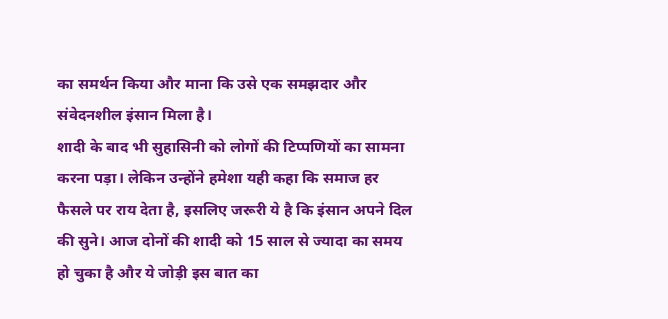का समर्थन किया और माना कि उसे एक समझदार और संवेदनशील इंसान मिला है।
शादी के बाद भी सुहासिनी को लोगों की टिप्पणियों का सामना करना पड़ा। लेकिन उन्होंने हमेशा यही कहा कि समाज हर फैसले पर राय देता है, इसलिए जरूरी ये है कि इंसान अपने दिल की सुने। आज दोनों की शादी को 15 साल से ज्यादा का समय हो चुका है और ये जोड़ी इस बात का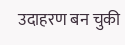उदाहरण बन चुकी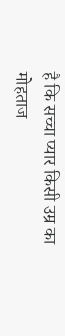है कि सच्चा प्यार किसी उम्र का मोहताज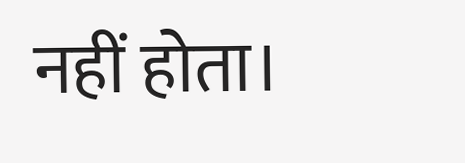नहीं होता।